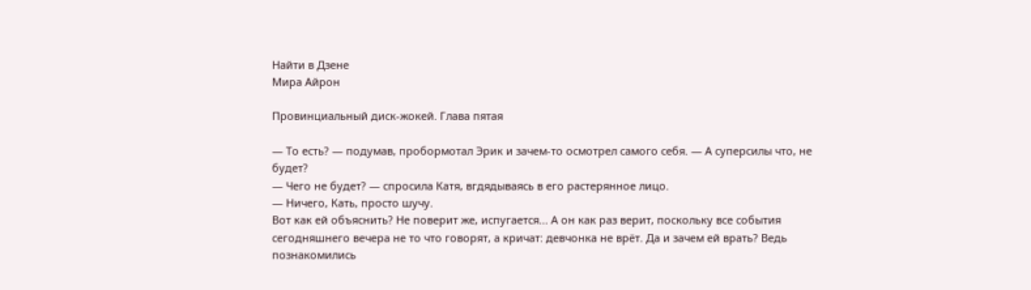Найти в Дзене
Мира Айрон

Провинциальный диск-жокей. Глава пятая

— То есть? — подумав, пробормотал Эрик и зачем-то осмотрел самого себя. — А суперсилы что, не будет?
— Чего не будет? — спросила Катя, вгдядываясь в его растерянное лицо.
— Ничего, Кать, просто шучу.
Вот как ей объяснить? Не поверит же, испугается... А он как раз верит, поскольку все события сегодняшнего вечера не то что говорят, а кричат: девчонка не врёт. Да и зачем ей врать? Ведь познакомились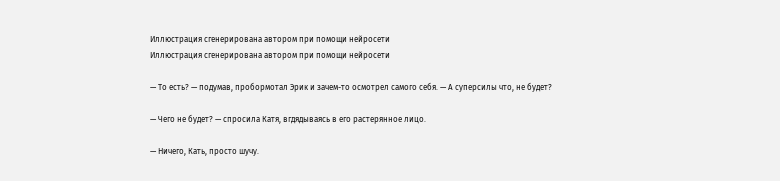Иллюстрация сгенерирована автором при помощи нейросети
Иллюстрация сгенерирована автором при помощи нейросети

— То есть? — подумав, пробормотал Эрик и зачем-то осмотрел самого себя. — А суперсилы что, не будет?

— Чего не будет? — спросила Катя, вгдядываясь в его растерянное лицо.

— Ничего, Кать, просто шучу.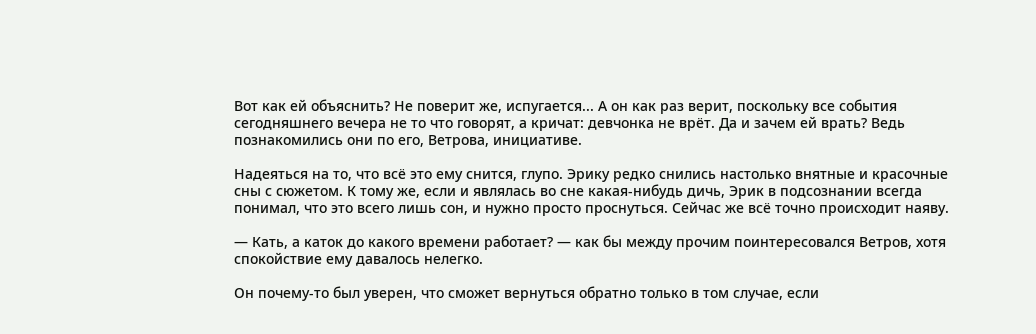Вот как ей объяснить? Не поверит же, испугается... А он как раз верит, поскольку все события сегодняшнего вечера не то что говорят, а кричат: девчонка не врёт. Да и зачем ей врать? Ведь познакомились они по его, Ветрова, инициативе.

Надеяться на то, что всё это ему снится, глупо. Эрику редко снились настолько внятные и красочные сны с сюжетом. К тому же, если и являлась во сне какая-нибудь дичь, Эрик в подсознании всегда понимал, что это всего лишь сон, и нужно просто проснуться. Сейчас же всё точно происходит наяву.

— Кать, а каток до какого времени работает? — как бы между прочим поинтересовался Ветров, хотя спокойствие ему давалось нелегко.

Он почему-то был уверен, что сможет вернуться обратно только в том случае, если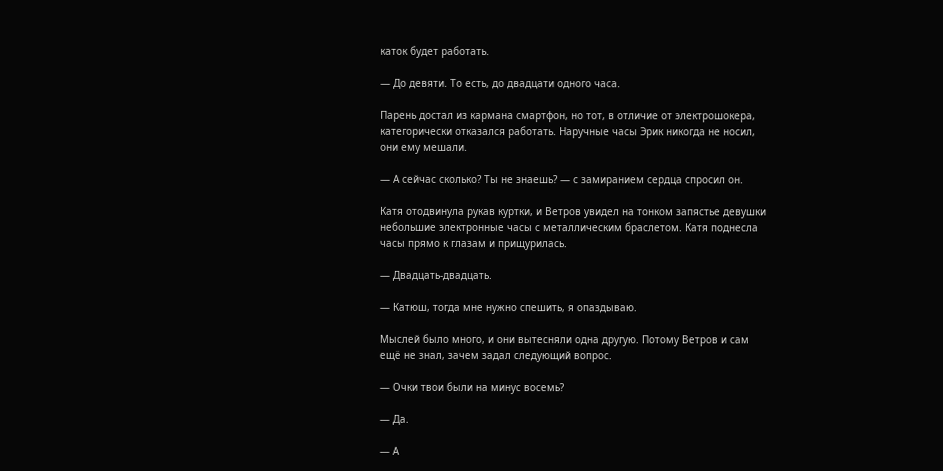каток будет работать.

— До девяти. То есть, до двадцати одного часа.

Парень достал из кармана смартфон, но тот, в отличие от электрошокера, категорически отказался работать. Наручные часы Эрик никогда не носил, они ему мешали.

— А сейчас сколько? Ты не знаешь? — с замиранием сердца спросил он.

Катя отодвинула рукав куртки, и Ветров увидел на тонком запястье девушки небольшие электронные часы с металлическим браслетом. Катя поднесла часы прямо к глазам и прищурилась.

— Двадцать-двадцать.

— Катюш, тогда мне нужно спешить, я опаздываю.

Мыслей было много, и они вытесняли одна другую. Потому Ветров и сам ещё не знал, зачем задал следующий вопрос.

— Очки твои были на минус восемь?

— Да.

— А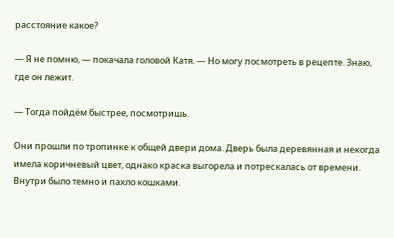расстояние какое?

— Я не помню, — покачала головой Катя. — Но могу посмотреть в рецепте. Знаю, где он лежит.

— Тогда пойдём быстрее, посмотришь.

Они прошли по тропинке к общей двери дома. Дверь была деревянная и некогда имела коричневый цвет, однако краска выгорела и потрескалась от времени. Внутри было темно и пахло кошками.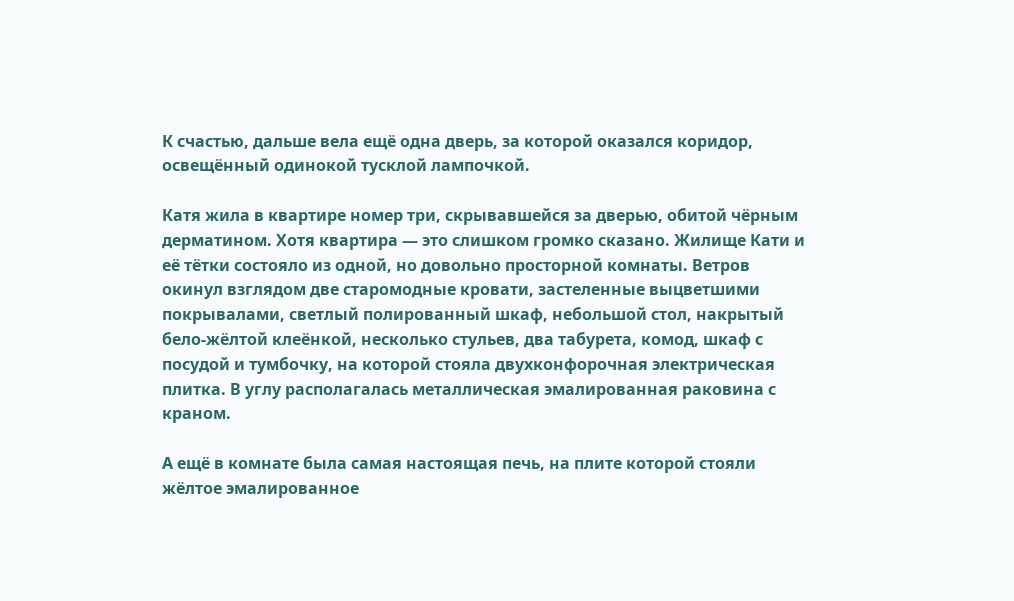К счастью, дальше вела ещё одна дверь, за которой оказался коридор, освещённый одинокой тусклой лампочкой.

Катя жила в квартире номер три, скрывавшейся за дверью, обитой чёрным дерматином. Хотя квартира — это слишком громко сказано. Жилище Кати и её тётки состояло из одной, но довольно просторной комнаты. Ветров окинул взглядом две старомодные кровати, застеленные выцветшими покрывалами, светлый полированный шкаф, небольшой стол, накрытый бело-жёлтой клеёнкой, несколько стульев, два табурета, комод, шкаф с посудой и тумбочку, на которой стояла двухконфорочная электрическая плитка. В углу располагалась металлическая эмалированная раковина с краном.

А ещё в комнате была самая настоящая печь, на плите которой стояли жёлтое эмалированное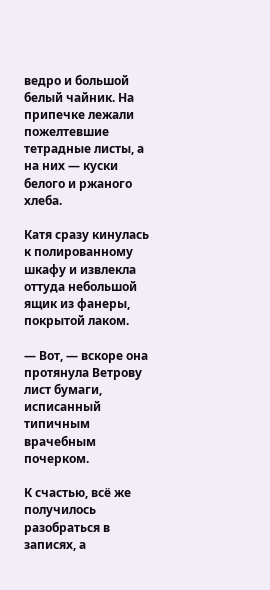ведро и большой белый чайник. На припечке лежали пожелтевшие тетрадные листы, а на них — куски белого и ржаного хлеба.

Катя сразу кинулась к полированному шкафу и извлекла оттуда небольшой ящик из фанеры, покрытой лаком.

— Вот, — вскоре она протянула Ветрову лист бумаги, исписанный типичным врачебным почерком.

К счастью, всё же получилось разобраться в записях, а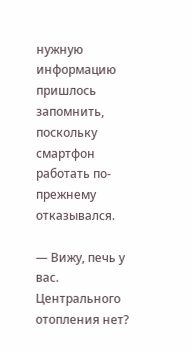нужную информацию пришлось запомнить, поскольку смартфон работать по-прежнему отказывался.

— Вижу, печь у вас. Центрального отопления нет?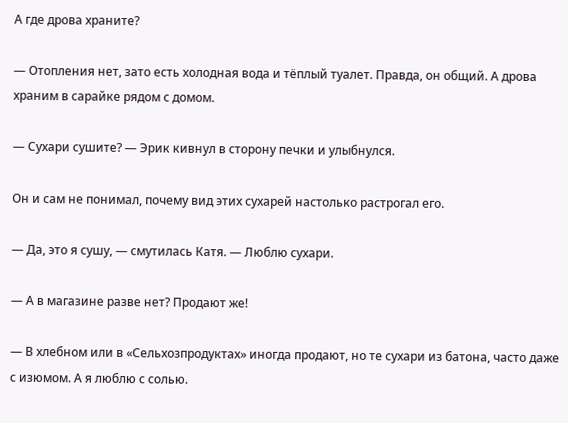А где дрова храните?

— Отопления нет, зато есть холодная вода и тёплый туалет. Правда, он общий. А дрова храним в сарайке рядом с домом.

— Сухари сушите? — Эрик кивнул в сторону печки и улыбнулся.

Он и сам не понимал, почему вид этих сухарей настолько растрогал его.

— Да, это я сушу, — смутилась Катя. — Люблю сухари.

— А в магазине разве нет? Продают же!

— В хлебном или в «Сельхозпродуктах» иногда продают, но те сухари из батона, часто даже с изюмом. А я люблю с солью.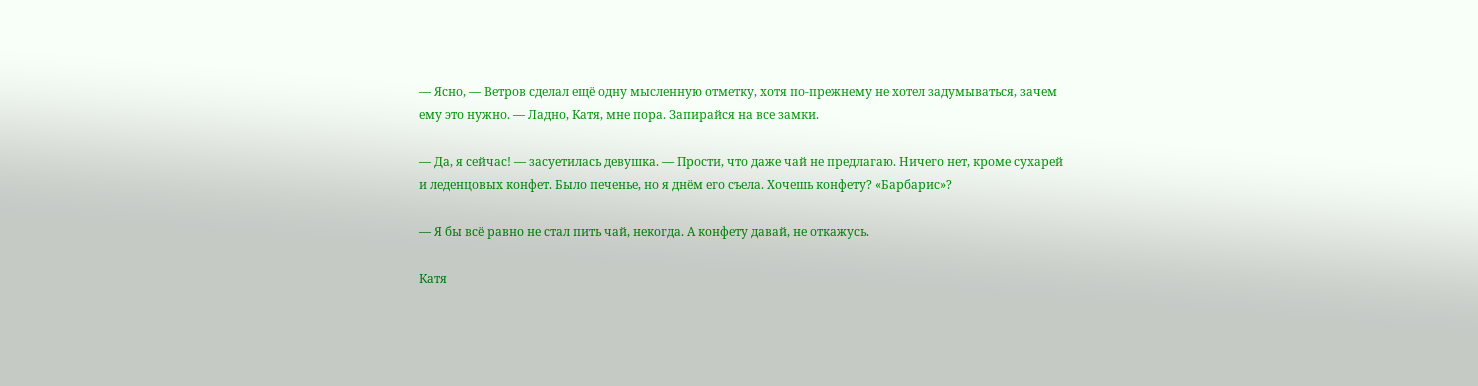— Ясно, — Ветров сделал ещё одну мысленную отметку, хотя по-прежнему не хотел задумываться, зачем ему это нужно. — Ладно, Катя, мне пора. Запирайся на все замки.

— Да, я сейчас! — засуетилась девушка. — Прости, что даже чай не предлагаю. Ничего нет, кроме сухарей и леденцовых конфет. Было печенье, но я днём его съела. Хочешь конфету? «Барбарис»?

— Я бы всё равно не стал пить чай, некогда. А конфету давай, не откажусь.

Катя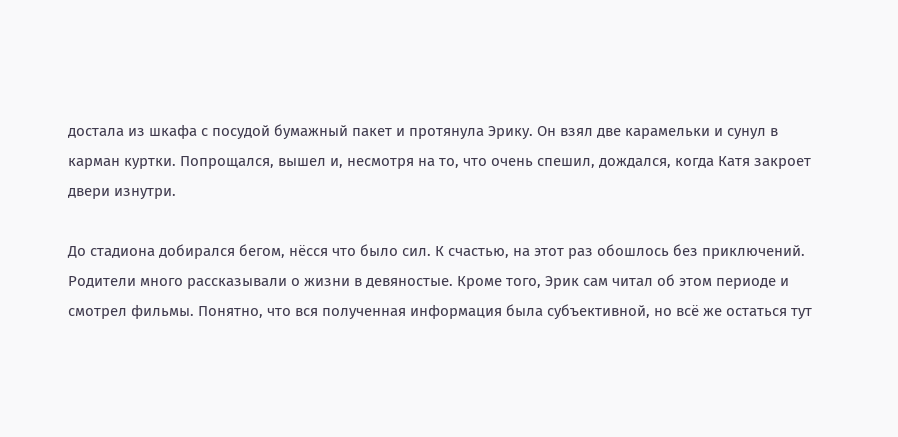достала из шкафа с посудой бумажный пакет и протянула Эрику. Он взял две карамельки и сунул в карман куртки. Попрощался, вышел и, несмотря на то, что очень спешил, дождался, когда Катя закроет двери изнутри.

До стадиона добирался бегом, нёсся что было сил. К счастью, на этот раз обошлось без приключений. Родители много рассказывали о жизни в девяностые. Кроме того, Эрик сам читал об этом периоде и смотрел фильмы. Понятно, что вся полученная информация была субъективной, но всё же остаться тут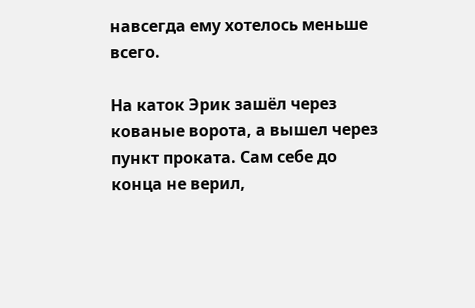навсегда ему хотелось меньше всего.

На каток Эрик зашёл через кованые ворота, а вышел через пункт проката. Сам себе до конца не верил,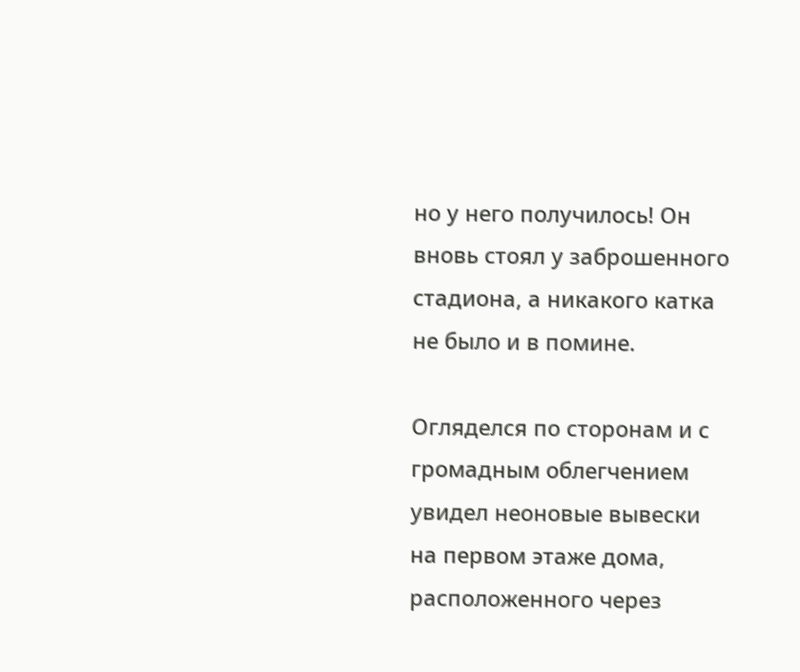но у него получилось! Он вновь стоял у заброшенного стадиона, а никакого катка не было и в помине.

Огляделся по сторонам и с громадным облегчением увидел неоновые вывески на первом этаже дома, расположенного через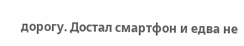дорогу. Достал смартфон и едва не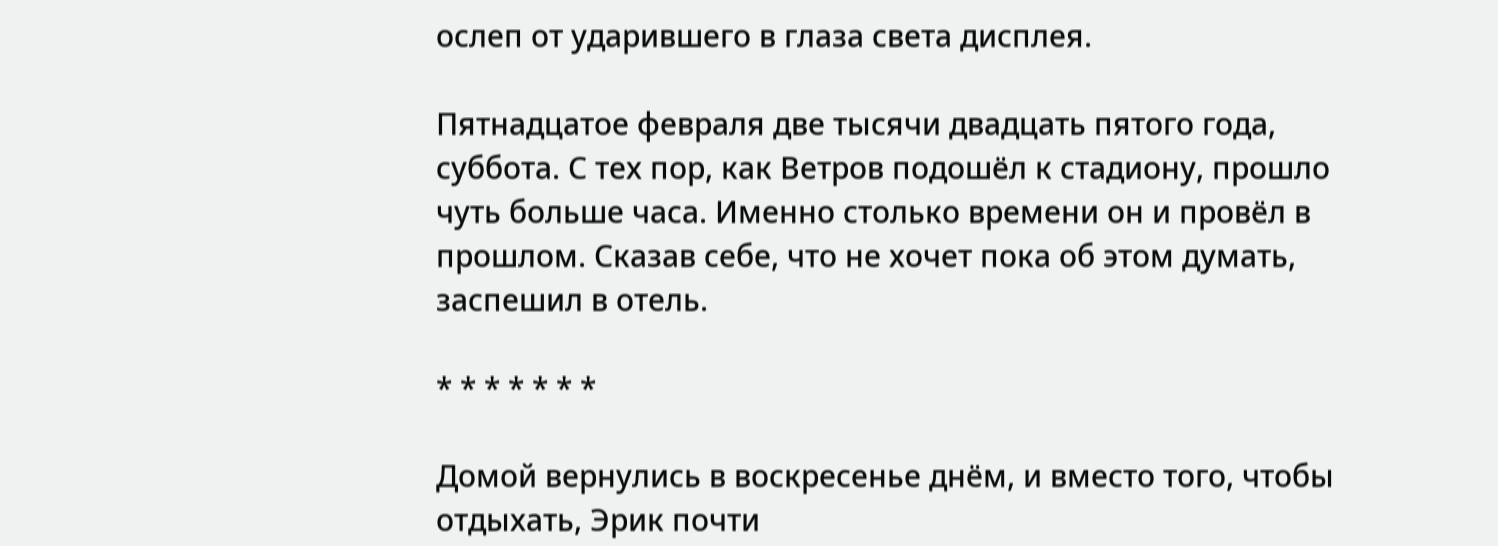ослеп от ударившего в глаза света дисплея.

Пятнадцатое февраля две тысячи двадцать пятого года, суббота. С тех пор, как Ветров подошёл к стадиону, прошло чуть больше часа. Именно столько времени он и провёл в прошлом. Сказав себе, что не хочет пока об этом думать, заспешил в отель.

* * * * * * *

Домой вернулись в воскресенье днём, и вместо того, чтобы отдыхать, Эрик почти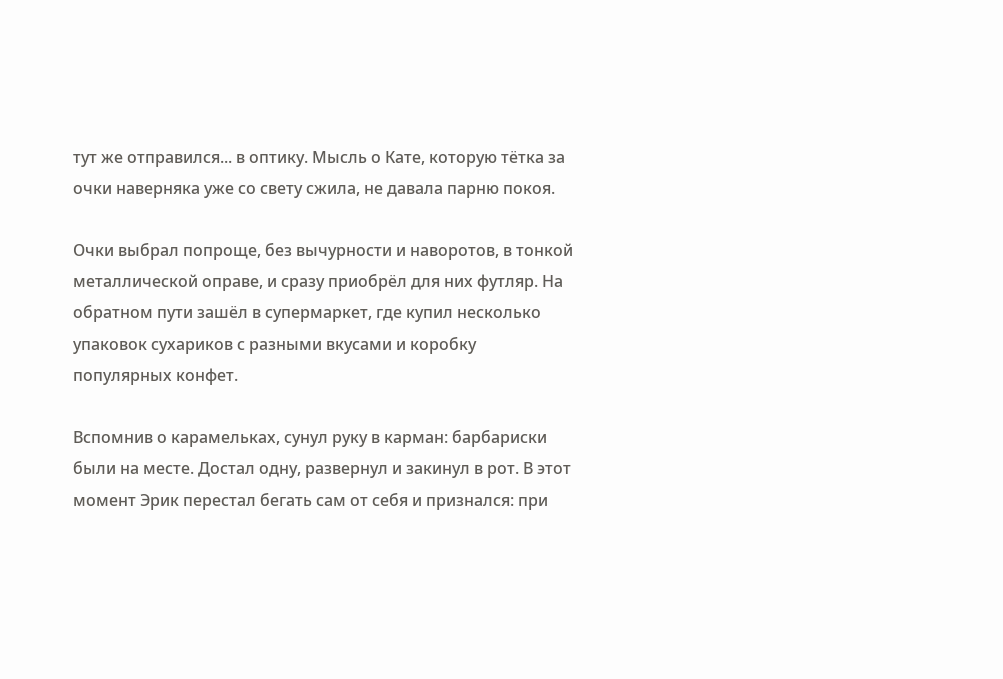тут же отправился... в оптику. Мысль о Кате, которую тётка за очки наверняка уже со свету сжила, не давала парню покоя.

Очки выбрал попроще, без вычурности и наворотов, в тонкой металлической оправе, и сразу приобрёл для них футляр. На обратном пути зашёл в супермаркет, где купил несколько упаковок сухариков с разными вкусами и коробку популярных конфет.

Вспомнив о карамельках, сунул руку в карман: барбариски были на месте. Достал одну, развернул и закинул в рот. В этот момент Эрик перестал бегать сам от себя и признался: при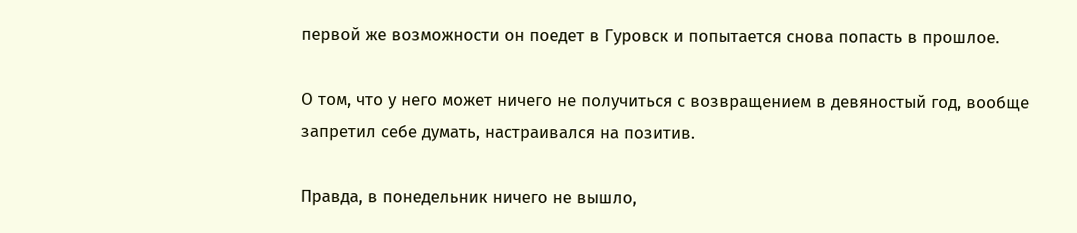первой же возможности он поедет в Гуровск и попытается снова попасть в прошлое.

О том, что у него может ничего не получиться с возвращением в девяностый год, вообще запретил себе думать, настраивался на позитив.

Правда, в понедельник ничего не вышло,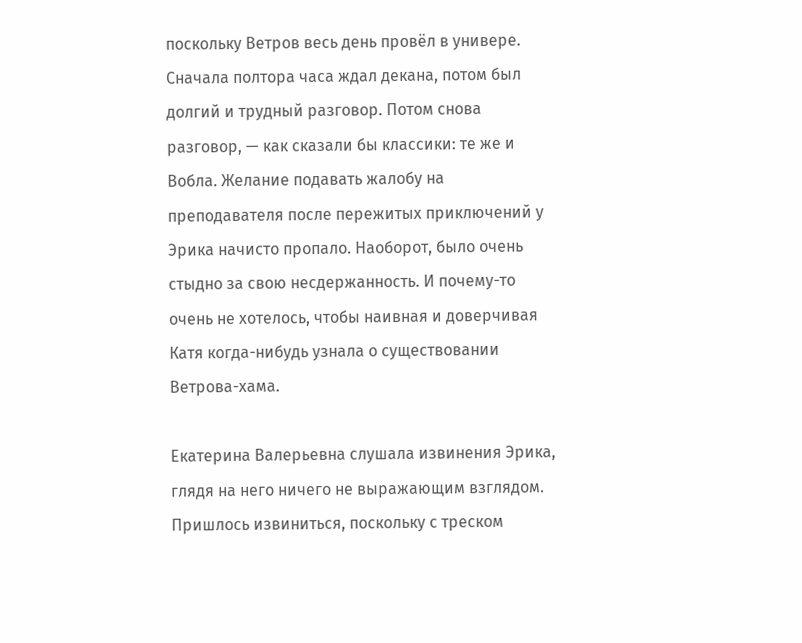поскольку Ветров весь день провёл в универе. Сначала полтора часа ждал декана, потом был долгий и трудный разговор. Потом снова разговор, — как сказали бы классики: те же и Вобла. Желание подавать жалобу на преподавателя после пережитых приключений у Эрика начисто пропало. Наоборот, было очень стыдно за свою несдержанность. И почему-то очень не хотелось, чтобы наивная и доверчивая Катя когда-нибудь узнала о существовании Ветрова-хама.

Екатерина Валерьевна слушала извинения Эрика, глядя на него ничего не выражающим взглядом. Пришлось извиниться, поскольку с треском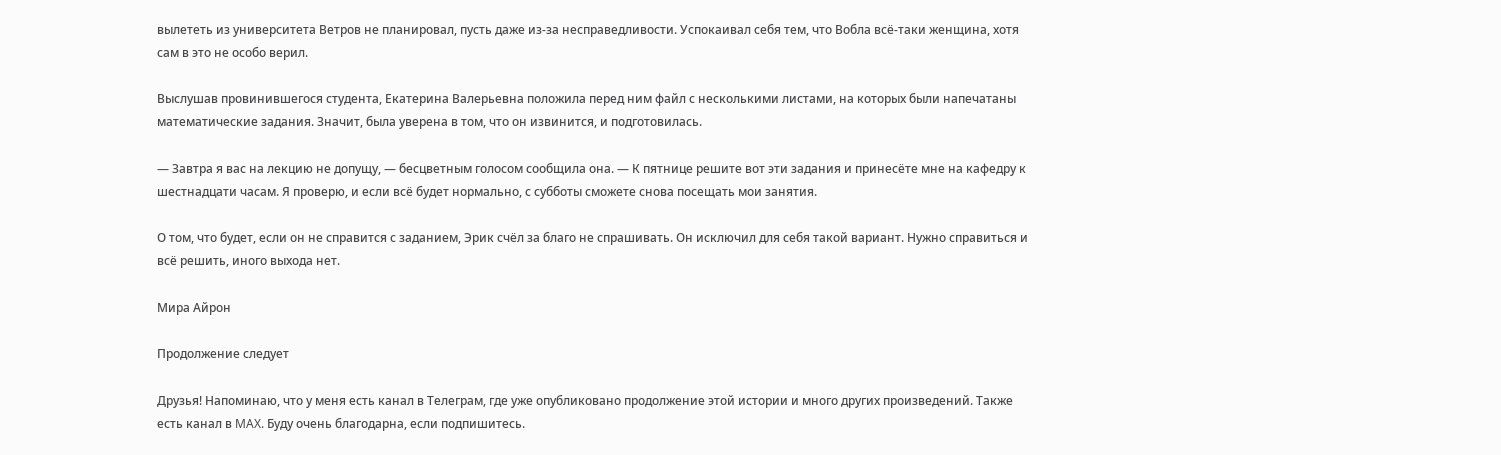вылететь из университета Ветров не планировал, пусть даже из-за несправедливости. Успокаивал себя тем, что Вобла всё-таки женщина, хотя сам в это не особо верил.

Выслушав провинившегося студента, Екатерина Валерьевна положила перед ним файл с несколькими листами, на которых были напечатаны математические задания. Значит, была уверена в том, что он извинится, и подготовилась.

— Завтра я вас на лекцию не допущу, — бесцветным голосом сообщила она. — К пятнице решите вот эти задания и принесёте мне на кафедру к шестнадцати часам. Я проверю, и если всё будет нормально, с субботы сможете снова посещать мои занятия.

О том, что будет, если он не справится с заданием, Эрик счёл за благо не спрашивать. Он исключил для себя такой вариант. Нужно справиться и всё решить, иного выхода нет.

Мира Айрон

Продолжение следует

Друзья! Напоминаю, что у меня есть канал в Телеграм, где уже опубликовано продолжение этой истории и много других произведений. Также есть канал в MAX. Буду очень благодарна, если подпишитесь.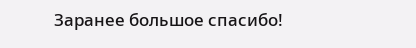Заранее большое спасибо!